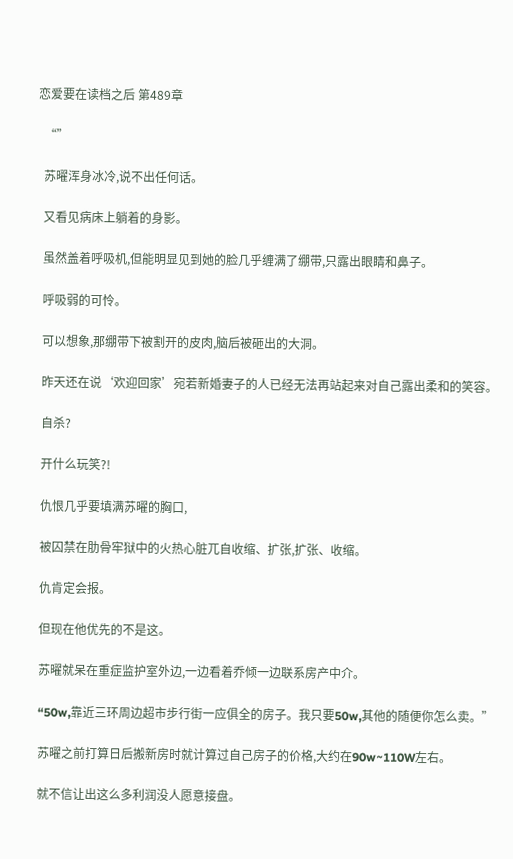恋爱要在读档之后 第489章

  “”

  苏曜浑身冰冷,说不出任何话。

  又看见病床上躺着的身影。

  虽然盖着呼吸机,但能明显见到她的脸几乎缠满了绷带,只露出眼睛和鼻子。

  呼吸弱的可怜。

  可以想象,那绷带下被割开的皮肉,脑后被砸出的大洞。

  昨天还在说‘欢迎回家’宛若新婚妻子的人已经无法再站起来对自己露出柔和的笑容。

  自杀?

  开什么玩笑?!

  仇恨几乎要填满苏曜的胸口,

  被囚禁在肋骨牢狱中的火热心脏兀自收缩、扩张,扩张、收缩。

  仇肯定会报。

  但现在他优先的不是这。

  苏曜就呆在重症监护室外边,一边看着乔倾一边联系房产中介。

  “50w,靠近三环周边超市步行街一应俱全的房子。我只要50w,其他的随便你怎么卖。”

  苏曜之前打算日后搬新房时就计算过自己房子的价格,大约在90w~110W左右。

  就不信让出这么多利润没人愿意接盘。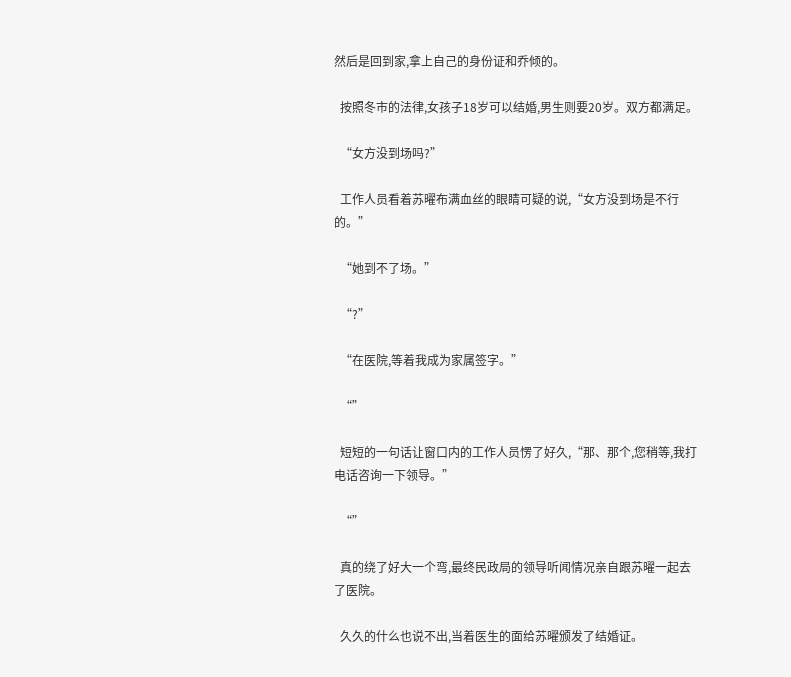然后是回到家,拿上自己的身份证和乔倾的。

  按照冬市的法律,女孩子18岁可以结婚,男生则要20岁。双方都满足。

  “女方没到场吗?”

  工作人员看着苏曜布满血丝的眼睛可疑的说,“女方没到场是不行的。”

  “她到不了场。”

  “?”

  “在医院,等着我成为家属签字。”

  “”

  短短的一句话让窗口内的工作人员愣了好久,“那、那个,您稍等,我打电话咨询一下领导。”

  “”

  真的绕了好大一个弯,最终民政局的领导听闻情况亲自跟苏曜一起去了医院。

  久久的什么也说不出,当着医生的面给苏曜颁发了结婚证。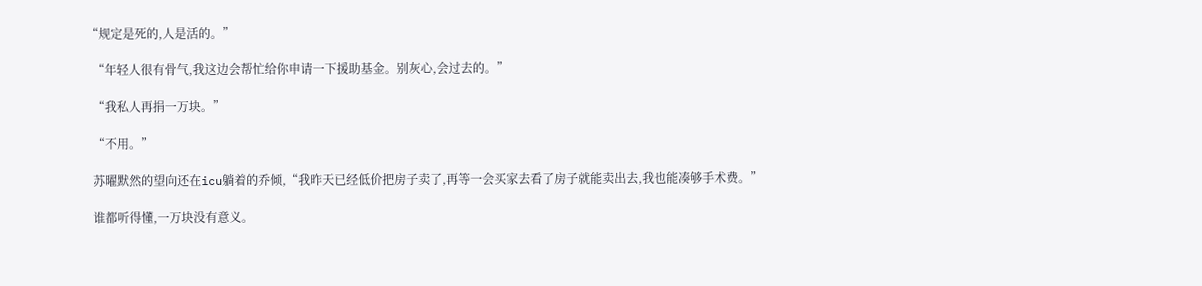“规定是死的,人是活的。”

  “年轻人很有骨气,我这边会帮忙给你申请一下援助基金。别灰心,会过去的。”

  “我私人再捐一万块。”

  “不用。”

  苏曜默然的望向还在icu躺着的乔倾,“我昨天已经低价把房子卖了,再等一会买家去看了房子就能卖出去,我也能凑够手术费。”

  谁都听得懂,一万块没有意义。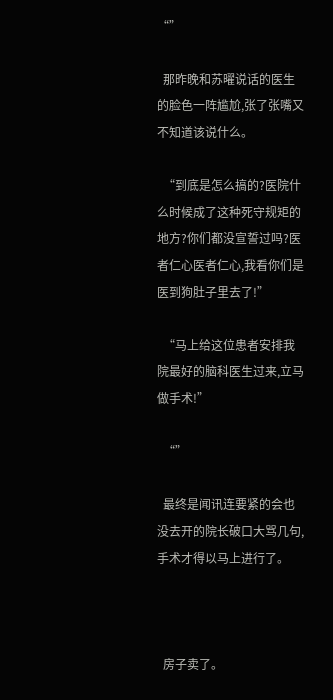“”

  那昨晚和苏曜说话的医生的脸色一阵尴尬,张了张嘴又不知道该说什么。

  “到底是怎么搞的?医院什么时候成了这种死守规矩的地方?你们都没宣誓过吗?医者仁心医者仁心,我看你们是医到狗肚子里去了!”

  “马上给这位患者安排我院最好的脑科医生过来,立马做手术!”

  “”

  最终是闻讯连要紧的会也没去开的院长破口大骂几句,手术才得以马上进行了。



  房子卖了。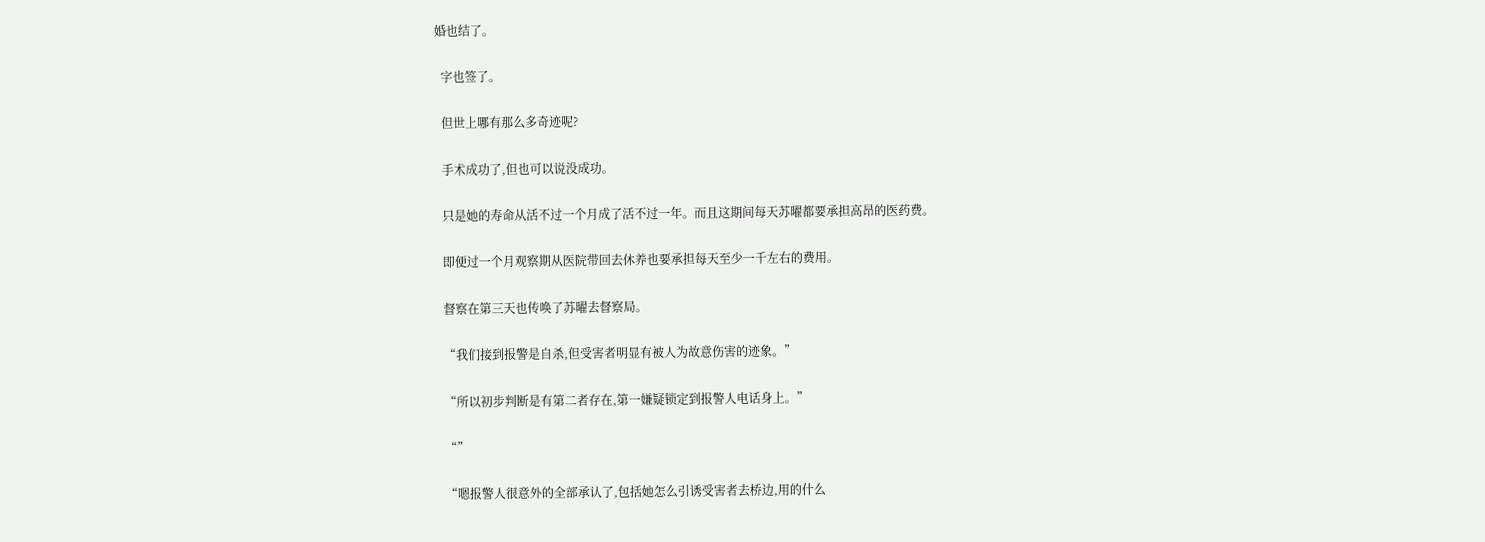婚也结了。

  字也签了。

  但世上哪有那么多奇迹呢?

  手术成功了,但也可以说没成功。

  只是她的寿命从活不过一个月成了活不过一年。而且这期间每天苏曜都要承担高昂的医药费。

  即便过一个月观察期从医院带回去休养也要承担每天至少一千左右的费用。

  督察在第三天也传唤了苏曜去督察局。

  “我们接到报警是自杀,但受害者明显有被人为故意伤害的迹象。”

  “所以初步判断是有第二者存在,第一嫌疑锁定到报警人电话身上。”

  “”

  “嗯报警人很意外的全部承认了,包括她怎么引诱受害者去桥边,用的什么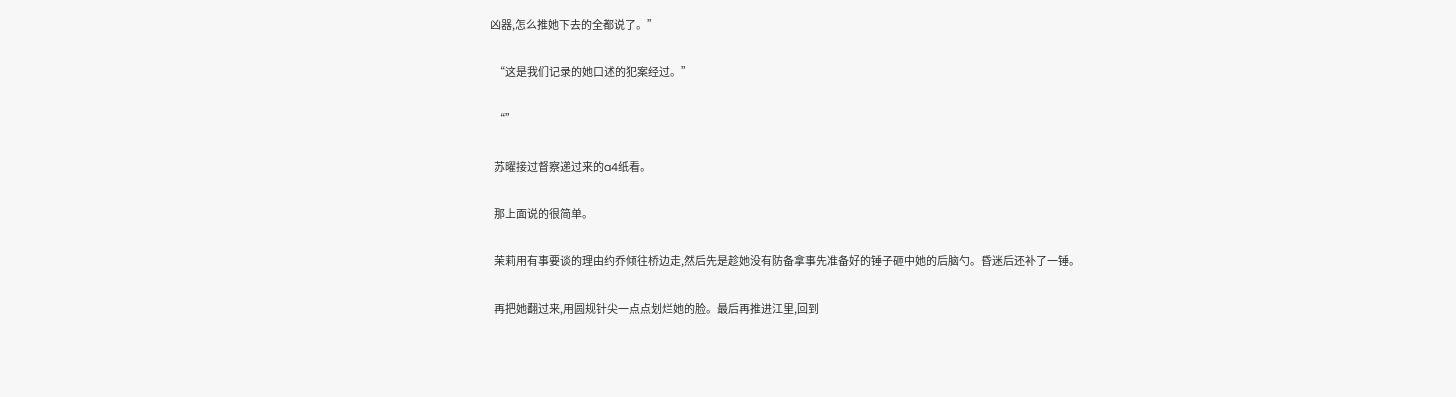凶器,怎么推她下去的全都说了。”

  “这是我们记录的她口述的犯案经过。”

  “”

  苏曜接过督察递过来的a4纸看。

  那上面说的很简单。

  茉莉用有事要谈的理由约乔倾往桥边走,然后先是趁她没有防备拿事先准备好的锤子砸中她的后脑勺。昏迷后还补了一锤。

  再把她翻过来,用圆规针尖一点点划烂她的脸。最后再推进江里,回到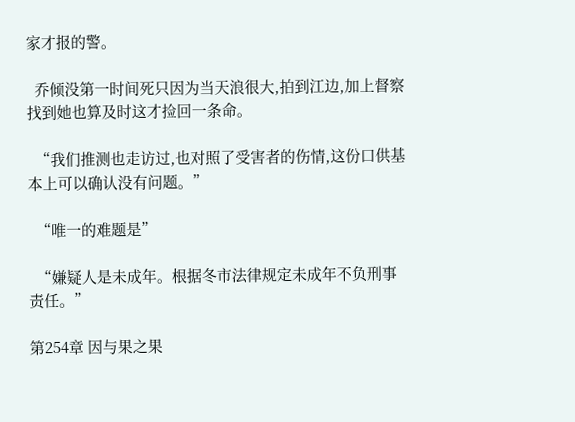家才报的警。

  乔倾没第一时间死只因为当天浪很大,拍到江边,加上督察找到她也算及时这才捡回一条命。

  “我们推测也走访过,也对照了受害者的伤情,这份口供基本上可以确认没有问题。”

  “唯一的难题是”

  “嫌疑人是未成年。根据冬市法律规定未成年不负刑事责任。”

第254章 因与果之果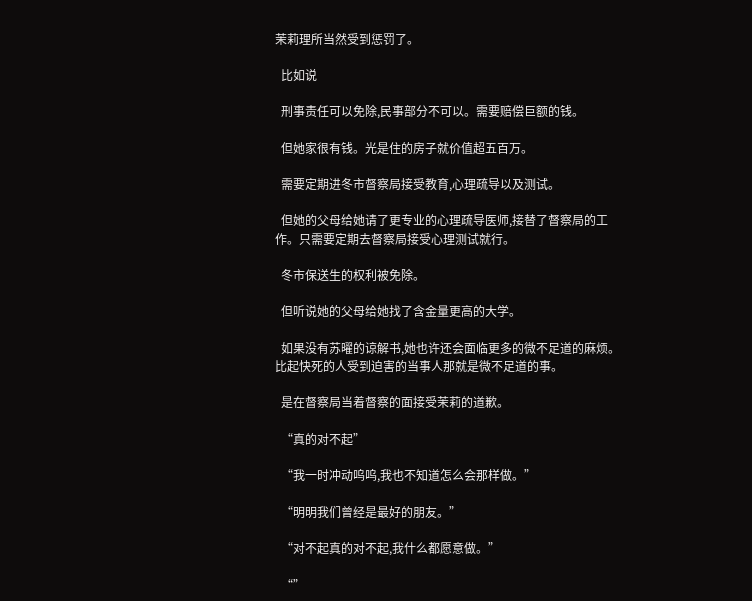茉莉理所当然受到惩罚了。

  比如说

  刑事责任可以免除,民事部分不可以。需要赔偿巨额的钱。

  但她家很有钱。光是住的房子就价值超五百万。

  需要定期进冬市督察局接受教育,心理疏导以及测试。

  但她的父母给她请了更专业的心理疏导医师,接替了督察局的工作。只需要定期去督察局接受心理测试就行。

  冬市保送生的权利被免除。

  但听说她的父母给她找了含金量更高的大学。

  如果没有苏曜的谅解书,她也许还会面临更多的微不足道的麻烦。比起快死的人受到迫害的当事人那就是微不足道的事。

  是在督察局当着督察的面接受茉莉的道歉。

  “真的对不起”

  “我一时冲动呜呜,我也不知道怎么会那样做。”

  “明明我们曾经是最好的朋友。”

  “对不起真的对不起,我什么都愿意做。”

  “”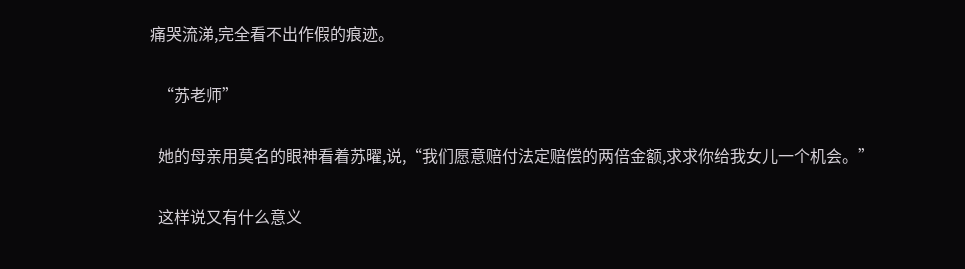痛哭流涕,完全看不出作假的痕迹。

  “苏老师”

  她的母亲用莫名的眼神看着苏曜,说,“我们愿意赔付法定赔偿的两倍金额,求求你给我女儿一个机会。”

  这样说又有什么意义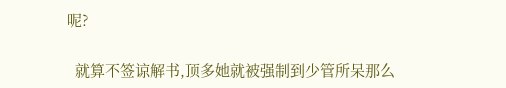呢?

  就算不签谅解书,顶多她就被强制到少管所呆那么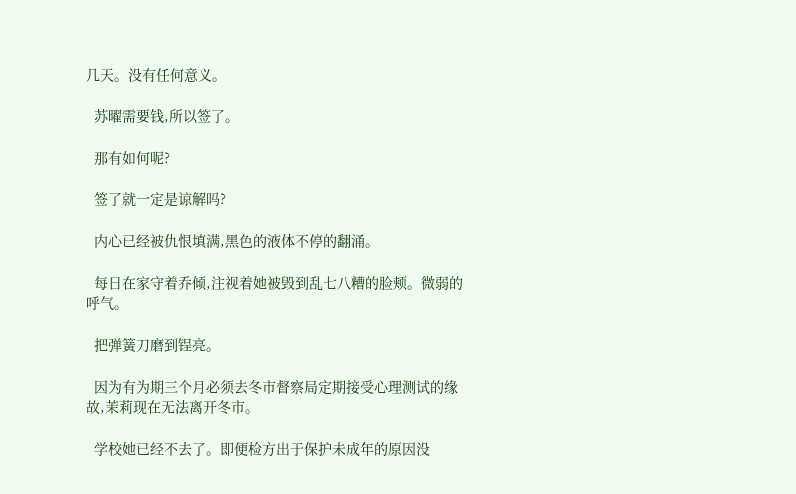几天。没有任何意义。

  苏曜需要钱,所以签了。

  那有如何呢?

  签了就一定是谅解吗?

  内心已经被仇恨填满,黑色的液体不停的翻涌。

  每日在家守着乔倾,注视着她被毁到乱七八糟的脸颊。微弱的呼气。

  把弹簧刀磨到锃亮。

  因为有为期三个月必须去冬市督察局定期接受心理测试的缘故,茉莉现在无法离开冬市。

  学校她已经不去了。即便检方出于保护未成年的原因没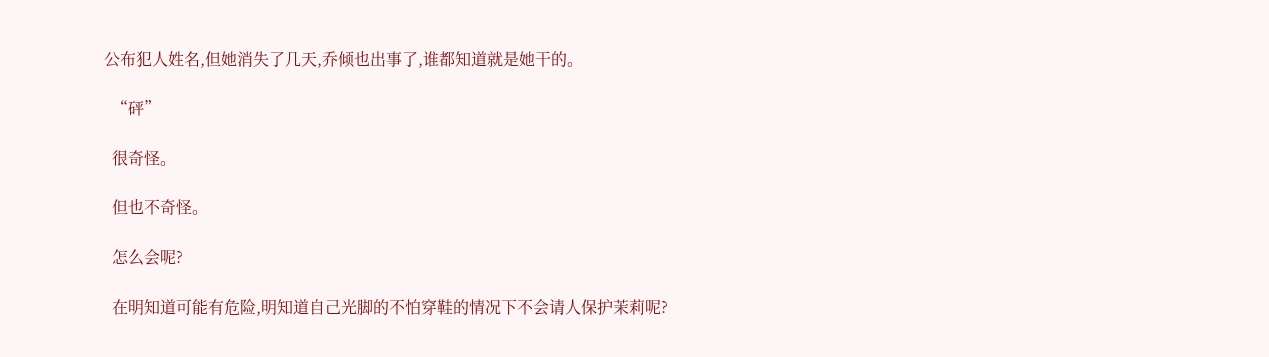公布犯人姓名,但她消失了几天,乔倾也出事了,谁都知道就是她干的。

  “砰”

  很奇怪。

  但也不奇怪。

  怎么会呢?

  在明知道可能有危险,明知道自己光脚的不怕穿鞋的情况下不会请人保护茉莉呢?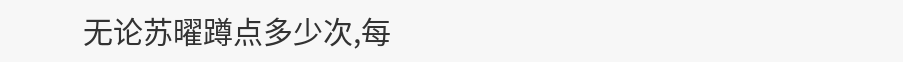无论苏曜蹲点多少次,每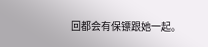回都会有保镖跟她一起。